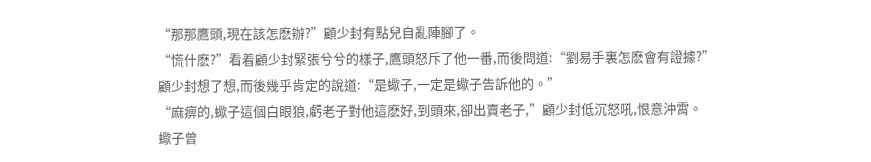“那那鷹頭,現在該怎麽辦?”顧少封有點兒自亂陣腳了。
“慌什麽?”看着顧少封緊張兮兮的樣子,鷹頭怒斥了他一番,而後問道:“劉易手裏怎麽會有證據?”
顧少封想了想,而後幾乎肯定的說道:“是蠍子,一定是蠍子告訴他的。”
“麻痹的,蠍子這個白眼狼,虧老子對他這麽好,到頭來,卻出賣老子,”顧少封低沉怒吼,恨意沖霄。
蠍子曾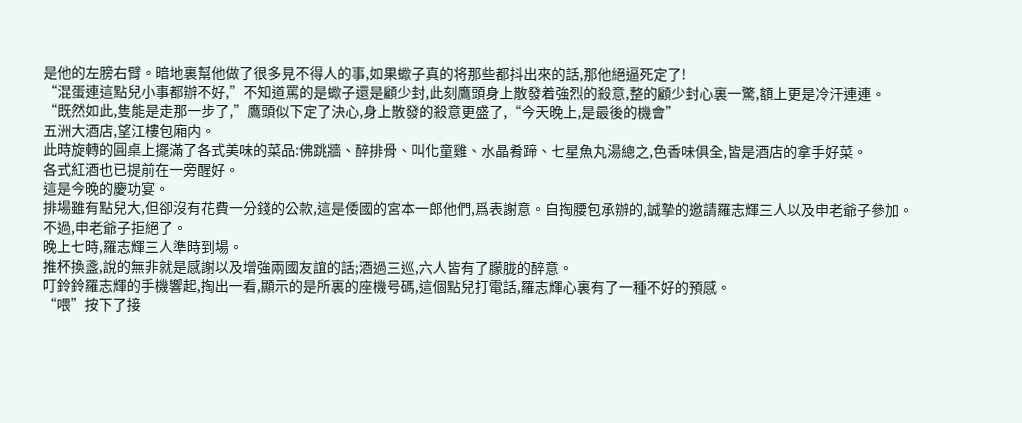是他的左膀右臂。暗地裏幫他做了很多見不得人的事,如果蠍子真的将那些都抖出來的話,那他絕逼死定了!
“混蛋連這點兒小事都辦不好,”不知道罵的是蠍子還是顧少封,此刻鷹頭身上散發着強烈的殺意,整的顧少封心裏一驚,額上更是冷汗連連。
“既然如此,隻能是走那一步了,”鷹頭似下定了決心,身上散發的殺意更盛了,“今天晚上,是最後的機會”
五洲大酒店,望江樓包廂内。
此時旋轉的圓桌上擺滿了各式美味的菜品:佛跳牆、醉排骨、叫化童雞、水晶肴蹄、七星魚丸湯總之,色香味俱全,皆是酒店的拿手好菜。
各式紅酒也已提前在一旁醒好。
這是今晚的慶功宴。
排場雖有點兒大,但卻沒有花費一分錢的公款,這是倭國的宮本一郎他們,爲表謝意。自掏腰包承辦的,誠摯的邀請羅志輝三人以及申老爺子參加。
不過,申老爺子拒絕了。
晚上七時,羅志輝三人準時到場。
推杯換盞,說的無非就是感謝以及增強兩國友誼的話;酒過三巡,六人皆有了朦胧的醉意。
叮鈴鈴羅志輝的手機響起,掏出一看,顯示的是所裏的座機号碼,這個點兒打電話,羅志輝心裏有了一種不好的預感。
“喂”按下了接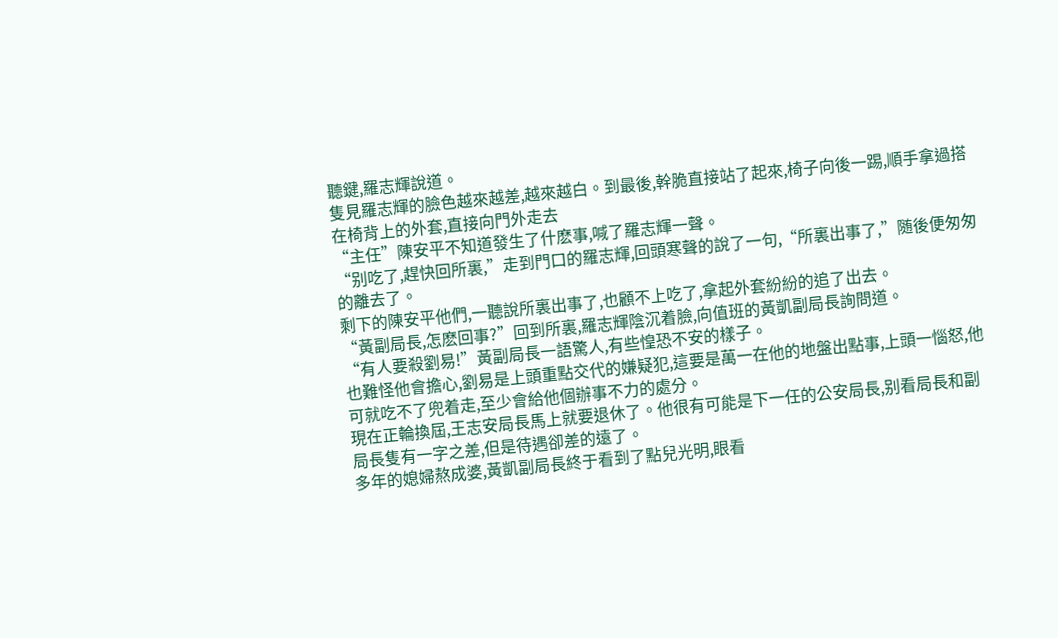聽鍵,羅志輝說道。
隻見羅志輝的臉色越來越差,越來越白。到最後,幹脆直接站了起來,椅子向後一踢,順手拿過搭在椅背上的外套,直接向門外走去
“主任”陳安平不知道發生了什麽事,喊了羅志輝一聲。
“别吃了,趕快回所裏,”走到門口的羅志輝,回頭寒聲的說了一句,“所裏出事了,”随後便匆匆的離去了。
剩下的陳安平他們,一聽說所裏出事了,也顧不上吃了,拿起外套紛紛的追了出去。
“黃副局長,怎麽回事?”回到所裏,羅志輝陰沉着臉,向值班的黃凱副局長詢問道。
“有人要殺劉易!”黃副局長一語驚人,有些惶恐不安的樣子。
也難怪他會擔心,劉易是上頭重點交代的嫌疑犯,這要是萬一在他的地盤出點事,上頭一惱怒,他可就吃不了兜着走,至少會給他個辦事不力的處分。
現在正輪換屆,王志安局長馬上就要退休了。他很有可能是下一任的公安局長,别看局長和副局長隻有一字之差,但是待遇卻差的遠了。
多年的媳婦熬成婆,黃凱副局長終于看到了點兒光明,眼看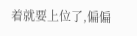着就要上位了,偏偏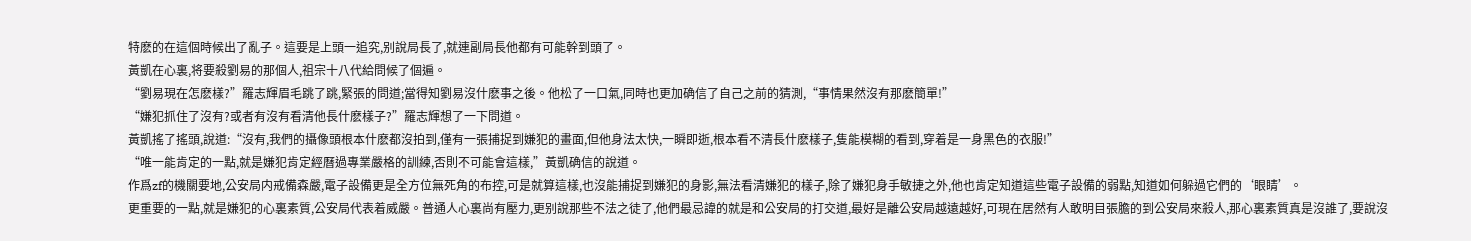特麽的在這個時候出了亂子。這要是上頭一追究,别說局長了,就連副局長他都有可能幹到頭了。
黃凱在心裏,将要殺劉易的那個人,祖宗十八代給問候了個遍。
“劉易現在怎麽樣?”羅志輝眉毛跳了跳,緊張的問道;當得知劉易沒什麽事之後。他松了一口氣,同時也更加确信了自己之前的猜測,“事情果然沒有那麽簡單!”
“嫌犯抓住了沒有?或者有沒有看清他長什麽樣子?”羅志輝想了一下問道。
黃凱搖了搖頭,說道:“沒有,我們的攝像頭根本什麽都沒拍到,僅有一張捕捉到嫌犯的畫面,但他身法太快,一瞬即逝,根本看不清長什麽樣子,隻能模糊的看到,穿着是一身黑色的衣服!”
“唯一能肯定的一點,就是嫌犯肯定經曆過專業嚴格的訓練,否則不可能會這樣,”黃凱确信的說道。
作爲zf的機關要地,公安局内戒備森嚴,電子設備更是全方位無死角的布控,可是就算這樣,也沒能捕捉到嫌犯的身影,無法看清嫌犯的樣子,除了嫌犯身手敏捷之外,他也肯定知道這些電子設備的弱點,知道如何躲過它們的‘眼睛’。
更重要的一點,就是嫌犯的心裏素質,公安局代表着威嚴。普通人心裏尚有壓力,更别說那些不法之徒了,他們最忌諱的就是和公安局的打交道,最好是離公安局越遠越好,可現在居然有人敢明目張膽的到公安局來殺人,那心裏素質真是沒誰了,要說沒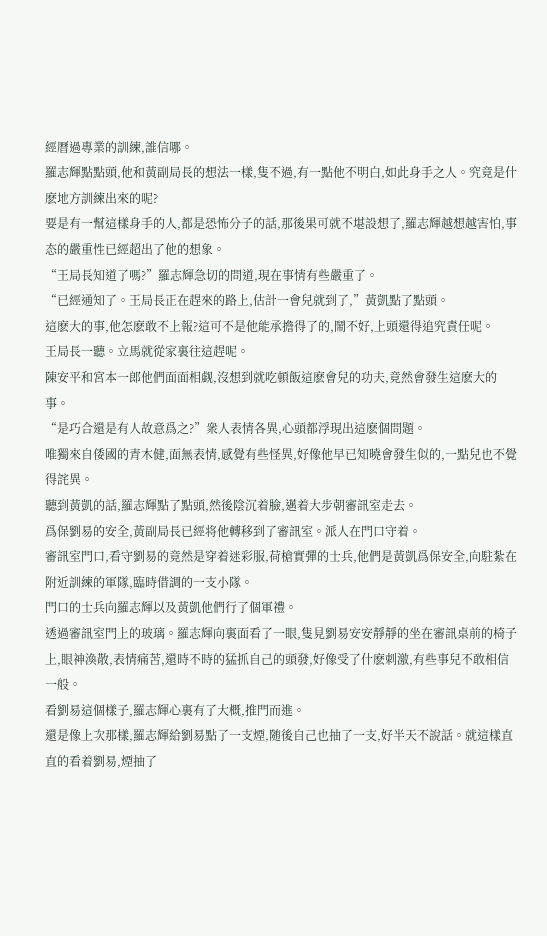經曆過專業的訓練,誰信哪。
羅志輝點點頭,他和黃副局長的想法一樣,隻不過,有一點他不明白,如此身手之人。究竟是什麽地方訓練出來的呢?
要是有一幫這樣身手的人,都是恐怖分子的話,那後果可就不堪設想了,羅志輝越想越害怕,事态的嚴重性已經超出了他的想象。
“王局長知道了嗎?”羅志輝急切的問道,現在事情有些嚴重了。
“已經通知了。王局長正在趕來的路上,估計一會兒就到了,”黃凱點了點頭。
這麽大的事,他怎麽敢不上報?這可不是他能承擔得了的,鬧不好,上頭還得追究責任呢。
王局長一聽。立馬就從家裏往這趕呢。
陳安平和宮本一郎他們面面相觑,沒想到就吃頓飯這麽會兒的功夫,竟然會發生這麽大的事。
“是巧合還是有人故意爲之?”衆人表情各異,心頭都浮現出這麽個問題。
唯獨來自倭國的青木健,面無表情,感覺有些怪異,好像他早已知曉會發生似的,一點兒也不覺得詫異。
聽到黃凱的話,羅志輝點了點頭,然後陰沉着臉,邁着大步朝審訊室走去。
爲保劉易的安全,黃副局長已經将他轉移到了審訊室。派人在門口守着。
審訊室門口,看守劉易的竟然是穿着迷彩服,荷槍實彈的士兵,他們是黃凱爲保安全,向駐紮在附近訓練的軍隊,臨時借調的一支小隊。
門口的士兵向羅志輝以及黃凱他們行了個軍禮。
透過審訊室門上的玻璃。羅志輝向裏面看了一眼,隻見劉易安安靜靜的坐在審訊桌前的椅子上,眼神渙散,表情痛苦,還時不時的猛抓自己的頭發,好像受了什麽刺激,有些事兒不敢相信一般。
看劉易這個樣子,羅志輝心裏有了大概,推門而進。
還是像上次那樣,羅志輝給劉易點了一支煙,随後自己也抽了一支,好半天不說話。就這樣直直的看着劉易,煙抽了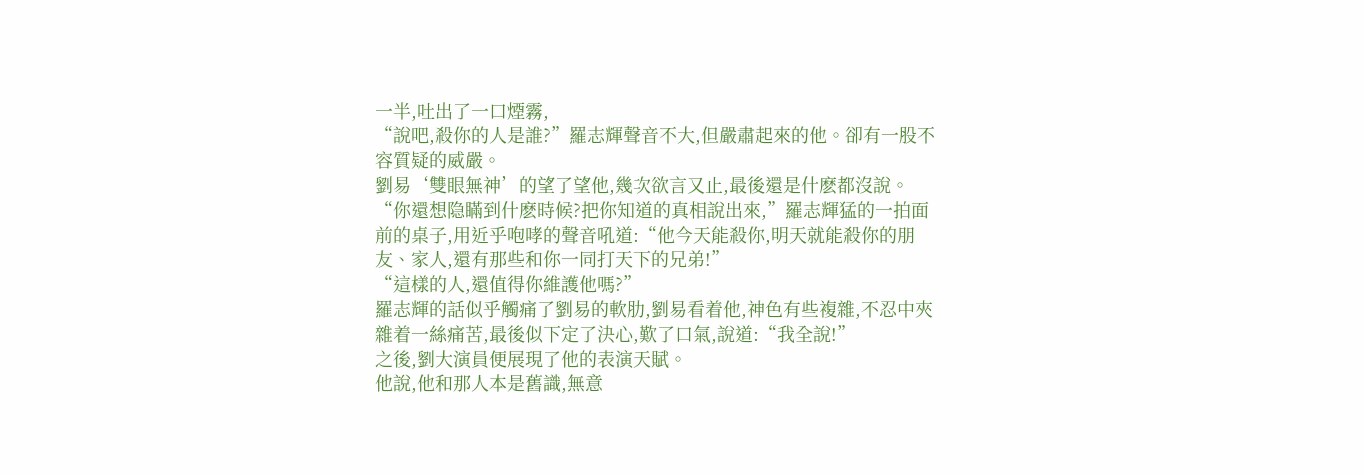一半,吐出了一口煙霧,
“說吧,殺你的人是誰?”羅志輝聲音不大,但嚴肅起來的他。卻有一股不容質疑的威嚴。
劉易‘雙眼無神’的望了望他,幾次欲言又止,最後還是什麽都沒說。
“你還想隐瞞到什麽時候?把你知道的真相說出來,”羅志輝猛的一拍面前的桌子,用近乎咆哮的聲音吼道:“他今天能殺你,明天就能殺你的朋友、家人,還有那些和你一同打天下的兄弟!”
“這樣的人,還值得你維護他嗎?”
羅志輝的話似乎觸痛了劉易的軟肋,劉易看着他,神色有些複雜,不忍中夾雜着一絲痛苦,最後似下定了決心,歎了口氣,說道:“我全說!”
之後,劉大演員便展現了他的表演天賦。
他說,他和那人本是舊識,無意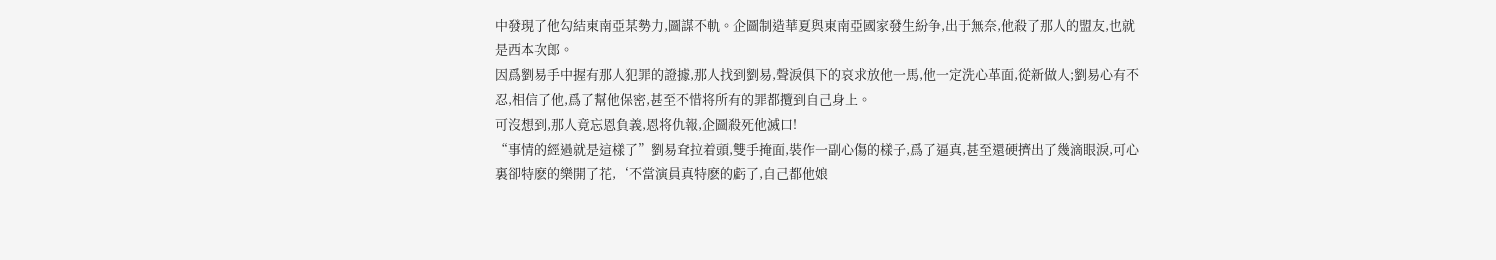中發現了他勾結東南亞某勢力,圖謀不軌。企圖制造華夏與東南亞國家發生紛争,出于無奈,他殺了那人的盟友,也就是西本次郎。
因爲劉易手中握有那人犯罪的證據,那人找到劉易,聲淚俱下的哀求放他一馬,他一定洗心革面,從新做人;劉易心有不忍,相信了他,爲了幫他保密,甚至不惜将所有的罪都攬到自己身上。
可沒想到,那人竟忘恩負義,恩将仇報,企圖殺死他滅口!
“事情的經過就是這樣了”劉易耷拉着頭,雙手掩面,裝作一副心傷的樣子,爲了逼真,甚至還硬擠出了幾滴眼淚,可心裏卻特麽的樂開了花,‘不當演員真特麽的虧了,自己都他娘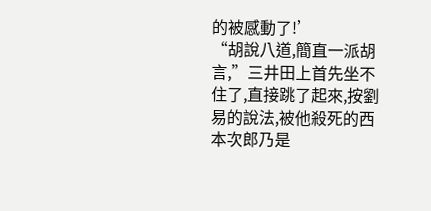的被感動了!’
“胡說八道,簡直一派胡言,”三井田上首先坐不住了,直接跳了起來,按劉易的說法,被他殺死的西本次郎乃是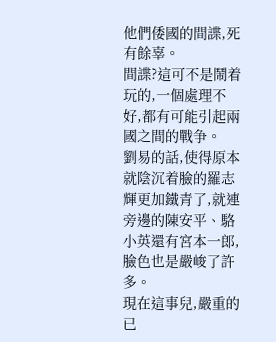他們倭國的間諜,死有餘辜。
間諜?這可不是鬧着玩的,一個處理不好,都有可能引起兩國之間的戰争。
劉易的話,使得原本就陰沉着臉的羅志輝更加鐵青了,就連旁邊的陳安平、駱小英還有宮本一郎,臉色也是嚴峻了許多。
現在這事兒,嚴重的已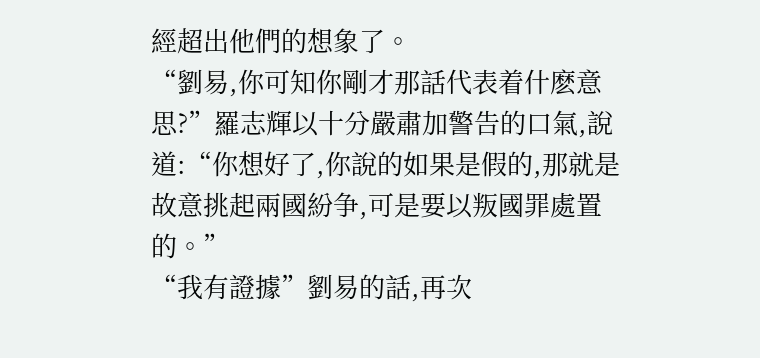經超出他們的想象了。
“劉易,你可知你剛才那話代表着什麽意思?”羅志輝以十分嚴肅加警告的口氣,說道:“你想好了,你說的如果是假的,那就是故意挑起兩國紛争,可是要以叛國罪處置的。”
“我有證據”劉易的話,再次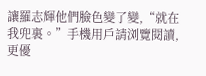讓羅志輝他們臉色變了變,“就在我兜裏。”手機用戶請浏覽閱讀,更優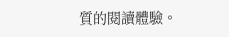質的閱讀體驗。